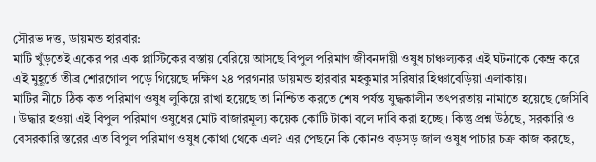সৌরভ দত্ত, ডায়মন্ড হারবার:
মাটি খুঁড়তেই একের পর এক প্লাস্টিকের বস্তায় বেরিয়ে আসছে বিপুল পরিমাণ জীবনদায়ী ওষুধ চাঞ্চল্যকর এই ঘটনাকে কেন্দ্র করে এই মুহূর্তে তীব্র শোরগোল পড়ে গিয়েছে দক্ষিণ ২৪ পরগনার ডায়মন্ড হারবার মহকুমার সরিষার হিঞ্চাবেড়িয়া এলাকায়।
মাটির নীচে ঠিক কত পরিমাণ ওষুধ লুকিয়ে রাখা হয়েছে তা নিশ্চিত করতে শেষ পর্যন্ত যুদ্ধকালীন তৎপরতায় নামাতে হয়েছে জেসিবি । উদ্ধার হওয়া এই বিপুল পরিমাণ ওষুধের মোট বাজারমূল্য কয়েক কোটি টাকা বলে দাবি করা হচ্ছে। কিন্তু প্রশ্ন উঠছে, সরকারি ও বেসরকারি স্তরের এত বিপুল পরিমাণ ওষুধ কোথা থেকে এল? এর পেছনে কি কোনও বড়সড় জাল ওষুধ পাচার চক্র কাজ করছে,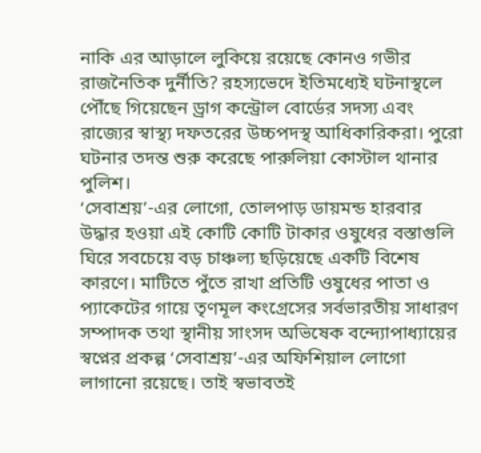নাকি এর আড়ালে লুকিয়ে রয়েছে কোনও গভীর রাজনৈতিক দুর্নীতি? রহস্যভেদে ইতিমধ্যেই ঘটনাস্থলে পৌঁছে গিয়েছেন ড্রাগ কন্ট্রোল বোর্ডের সদস্য এবং রাজ্যের স্বাস্থ্য দফতরের উচ্চপদস্থ আধিকারিকরা। পুরো ঘটনার তদন্ত শুরু করেছে পারুলিয়া কোস্টাল থানার পুলিশ।
‘সেবাশ্রয়’-এর লোগো, তোলপাড় ডায়মন্ড হারবার
উদ্ধার হওয়া এই কোটি কোটি টাকার ওষুধের বস্তাগুলি ঘিরে সবচেয়ে বড় চাঞ্চল্য ছড়িয়েছে একটি বিশেষ কারণে। মাটিতে পুঁতে রাখা প্রতিটি ওষুধের পাতা ও প্যাকেটের গায়ে তৃণমূল কংগ্রেসের সর্বভারতীয় সাধারণ সম্পাদক তথা স্থানীয় সাংসদ অভিষেক বন্দ্যোপাধ্যায়ের স্বপ্নের প্রকল্প ‘সেবাশ্রয়’-এর অফিশিয়াল লোগো লাগানো রয়েছে। তাই স্বভাবতই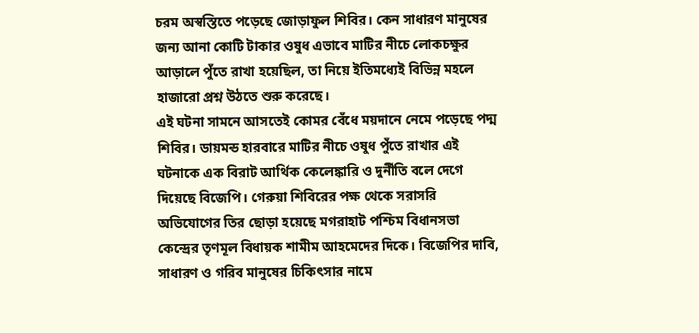চরম অস্বস্তিতে পড়েছে জোড়াফুল শিবির। কেন সাধারণ মানুষের জন্য আনা কোটি টাকার ওষুধ এভাবে মাটির নীচে লোকচক্ষুর আড়ালে পুঁতে রাখা হয়েছিল, তা নিয়ে ইতিমধ্যেই বিভিন্ন মহলে হাজারো প্রশ্ন উঠতে শুরু করেছে।
এই ঘটনা সামনে আসতেই কোমর বেঁধে ময়দানে নেমে পড়েছে পদ্ম শিবির। ডায়মন্ড হারবারে মাটির নীচে ওষুধ পুঁতে রাখার এই ঘটনাকে এক বিরাট আর্থিক কেলেঙ্কারি ও দুর্নীতি বলে দেগে দিয়েছে বিজেপি। গেরুয়া শিবিরের পক্ষ থেকে সরাসরি অভিযোগের তির ছোড়া হয়েছে মগরাহাট পশ্চিম বিধানসভা কেন্দ্রের তৃণমূল বিধায়ক শামীম আহমেদের দিকে। বিজেপির দাবি, সাধারণ ও গরিব মানুষের চিকিৎসার নামে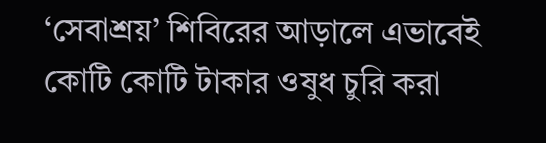‘সেবাশ্রয়’ শিবিরের আড়ালে এভাবেই কোটি কোটি টাকার ওষুধ চুরি করা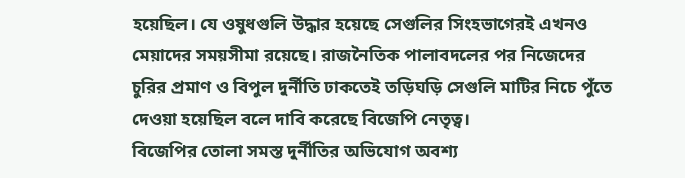হয়েছিল। যে ওষুধগুলি উদ্ধার হয়েছে সেগুলির সিংহভাগেরই এখনও মেয়াদের সময়সীমা রয়েছে। রাজনৈতিক পালাবদলের পর নিজেদের চুরির প্রমাণ ও বিপুল দুর্নীতি ঢাকতেই তড়িঘড়ি সেগুলি মাটির নিচে পুঁতে দেওয়া হয়েছিল বলে দাবি করেছে বিজেপি নেতৃত্ব।
বিজেপির তোলা সমস্ত দুর্নীতির অভিযোগ অবশ্য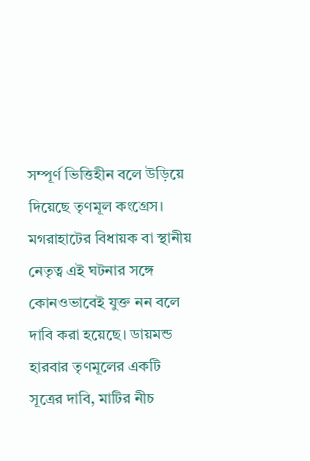সম্পূর্ণ ভিত্তিহীন বলে উড়িয়ে দিয়েছে তৃণমূল কংগ্রেস। মগরাহাটের বিধায়ক বা স্থানীয় নেতৃত্ব এই ঘটনার সঙ্গে কোনওভাবেই যুক্ত নন বলে দাবি করা হয়েছে। ডায়মন্ড হারবার তৃণমূলের একটি সূত্রের দাবি, মাটির নীচ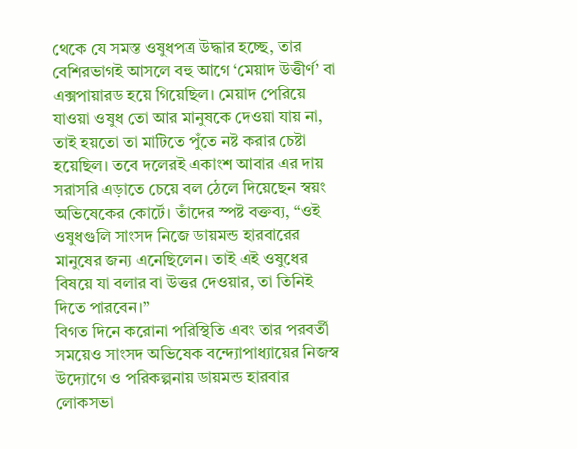থেকে যে সমস্ত ওষুধপত্র উদ্ধার হচ্ছে, তার বেশিরভাগই আসলে বহু আগে ‘মেয়াদ উত্তীর্ণ’ বা এক্সপায়ারড হয়ে গিয়েছিল। মেয়াদ পেরিয়ে যাওয়া ওষুধ তো আর মানুষকে দেওয়া যায় না, তাই হয়তো তা মাটিতে পুঁতে নষ্ট করার চেষ্টা হয়েছিল। তবে দলেরই একাংশ আবার এর দায় সরাসরি এড়াতে চেয়ে বল ঠেলে দিয়েছেন স্বয়ং অভিষেকের কোর্টে। তাঁদের স্পষ্ট বক্তব্য, “ওই ওষুধগুলি সাংসদ নিজে ডায়মন্ড হারবারের মানুষের জন্য এনেছিলেন। তাই এই ওষুধের বিষয়ে যা বলার বা উত্তর দেওয়ার, তা তিনিই দিতে পারবেন।”
বিগত দিনে করোনা পরিস্থিতি এবং তার পরবর্তী সময়েও সাংসদ অভিষেক বন্দ্যোপাধ্যায়ের নিজস্ব উদ্যোগে ও পরিকল্পনায় ডায়মন্ড হারবার লোকসভা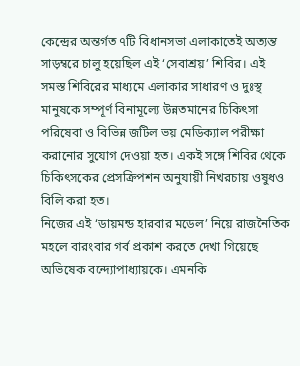কেন্দ্রের অন্তর্গত ৭টি বিধানসভা এলাকাতেই অত্যন্ত সাড়ম্বরে চালু হয়েছিল এই ‘সেবাশ্রয়’ শিবির। এই সমস্ত শিবিরের মাধ্যমে এলাকার সাধারণ ও দুঃস্থ মানুষকে সম্পূর্ণ বিনামূল্যে উন্নতমানের চিকিৎসা পরিষেবা ও বিভিন্ন জটিল ভয় মেডিক্যাল পরীক্ষা করানোর সুযোগ দেওয়া হত। একই সঙ্গে শিবির থেকে চিকিৎসকের প্রেসক্রিপশন অনুযায়ী নিখরচায় ওষুধও বিলি করা হত।
নিজের এই ‘ডায়মন্ড হারবার মডেল’ নিয়ে রাজনৈতিক মহলে বারংবার গর্ব প্রকাশ করতে দেখা গিয়েছে অভিষেক বন্দ্যোপাধ্যায়কে। এমনকি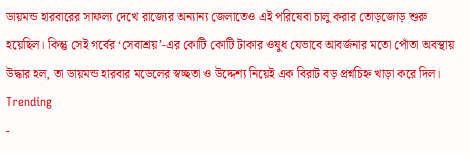ডায়মন্ড হারবারের সাফল্য দেখে রাজ্যের অন্যান্য জেলাতেও এই পরিষেবা চালু করার তোড়জোড় শুরু হয়েছিল। কিন্তু সেই গর্বের ‘সেবাশ্রয়’-এর কোটি কোটি টাকার ওষুধ যেভাবে আবর্জনার মতো পোঁতা অবস্থায় উদ্ধার হল, তা ডায়মন্ড হারবার মডেলের স্বচ্ছতা ও উদ্দেশ্য নিয়েই এক বিরাট বড় প্রশ্নচিহ্ন খাড়া করে দিল।
Trending
-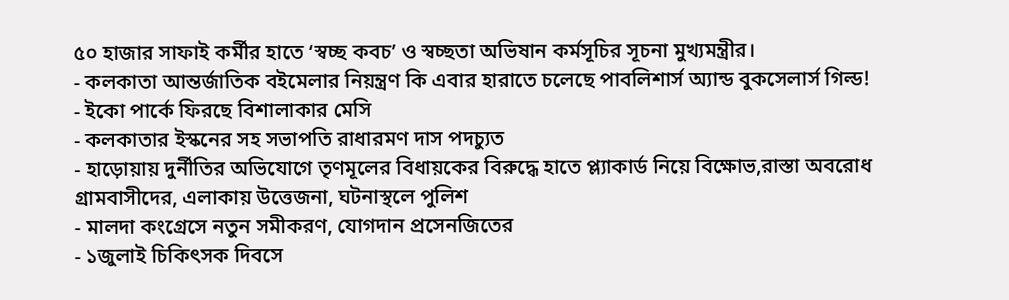৫০ হাজার সাফাই কর্মীর হাতে ‘স্বচ্ছ কবচ’ ও স্বচ্ছতা অভিষান কর্মসূচির সূচনা মুখ্যমন্ত্রীর।
- কলকাতা আন্তর্জাতিক বইমেলার নিয়ন্ত্রণ কি এবার হারাতে চলেছে পাবলিশার্স অ্যান্ড বুকসেলার্স গিল্ড!
- ইকো পার্কে ফিরছে বিশালাকার মেসি
- কলকাতার ইস্কনের সহ সভাপতি রাধারমণ দাস পদচ্যুত
- হাড়োয়ায় দুর্নীতির অভিযোগে তৃণমূলের বিধায়কের বিরুদ্ধে হাতে প্ল্যাকার্ড নিয়ে বিক্ষোভ,রাস্তা অবরোধ গ্রামবাসীদের, এলাকায় উত্তেজনা, ঘটনাস্থলে পুলিশ
- মালদা কংগ্রেসে নতুন সমীকরণ, যোগদান প্রসেনজিতের
- ১জুলাই চিকিৎসক দিবসে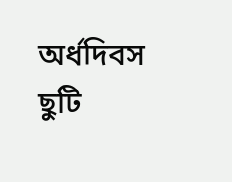অর্ধদিবস ছুটি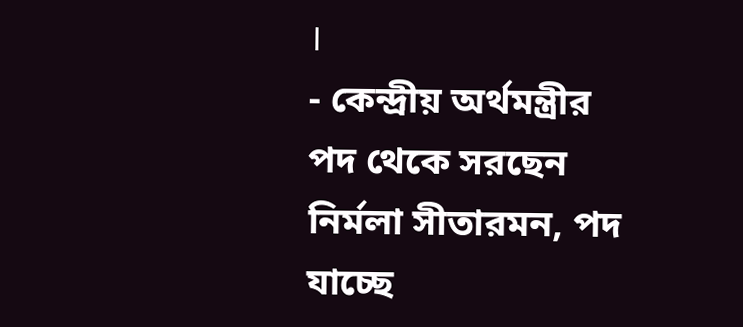।
- কেন্দ্রীয় অর্থমন্ত্রীর পদ থেকে সরছেন নির্মলা সীতারমন, পদ যাচ্ছে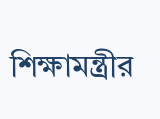শিক্ষামন্ত্রীর